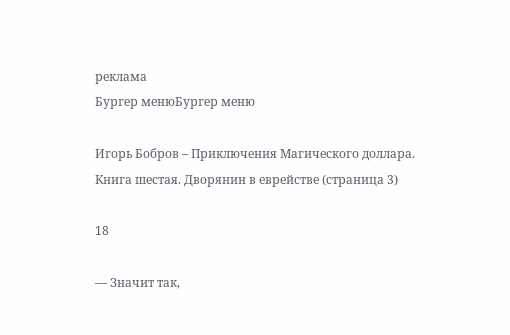реклама
Бургер менюБургер меню

Игорь Бобров – Приключения Магического доллара. Книга шестая. Дворянин в еврействе (страница 3)

18

— Значит так,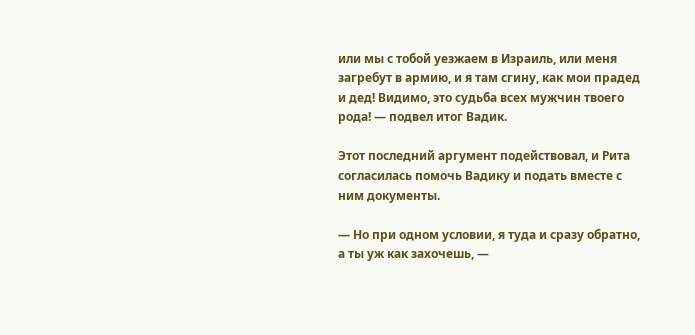или мы с тобой уезжаем в Израиль, или меня загребут в армию, и я там сгину, как мои прадед и дед! Видимо, это судьба всех мужчин твоего рода! — подвел итог Вадик.

Этот последний аргумент подействовал, и Рита согласилась помочь Вадику и подать вместе с ним документы.

— Но при одном условии, я туда и сразу обратно, а ты уж как захочешь, —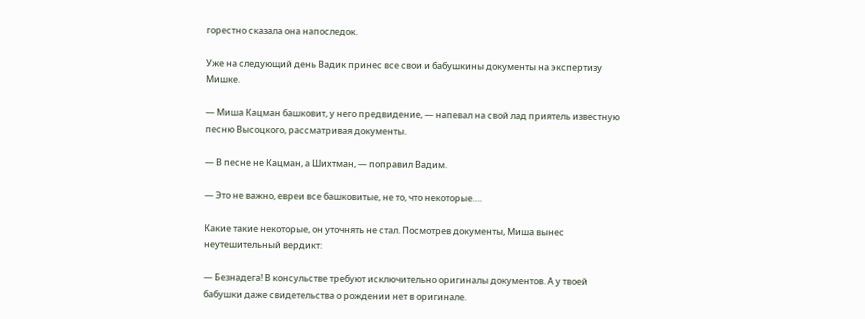горестно сказала она напоследок.

Уже на следующий день Вадик принес все свои и бабушкины документы на экспертизу Мишке.

— Миша Кацман башковит, у него предвидение, — напевал на свой лад приятель известную песню Высоцкого, рассматривая документы.

— В песне не Кацман, а Шихтман, — поправил Вадим.

— Это не важно, евреи все башковитые, не то, что некоторые….

Какие такие некоторые, он уточнять не стал. Посмотрев документы, Миша вынес неутешительный вердикт:

— Безнадега! В консульстве требуют исключительно оригиналы документов. А у твоей бабушки даже свидетельства о рождении нет в оригинале.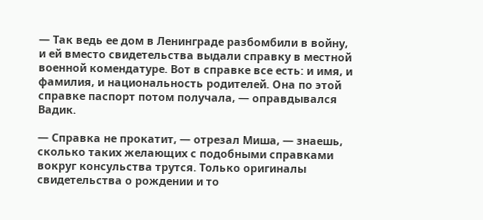— Так ведь ее дом в Ленинграде разбомбили в войну, и ей вместо свидетельства выдали справку в местной военной комендатуре. Вот в справке все есть: и имя, и фамилия, и национальность родителей. Она по этой справке паспорт потом получала, — оправдывался Вадик.

— Справка не прокатит, — отрезал Миша, — знаешь, сколько таких желающих с подобными справками вокруг консульства трутся. Только оригиналы свидетельства о рождении и то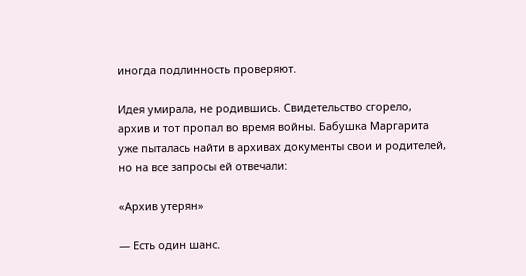иногда подлинность проверяют.

Идея умирала, не родившись. Свидетельство сгорело, архив и тот пропал во время войны. Бабушка Маргарита уже пыталась найти в архивах документы свои и родителей, но на все запросы ей отвечали:

«Архив утерян»

— Есть один шанс.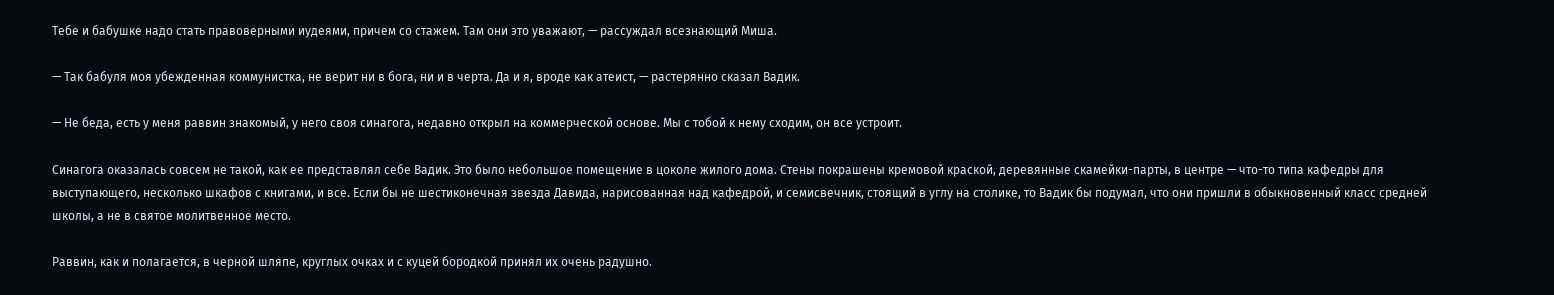Тебе и бабушке надо стать правоверными иудеями, причем со стажем. Там они это уважают, — рассуждал всезнающий Миша.

— Так бабуля моя убежденная коммунистка, не верит ни в бога, ни и в черта. Да и я, вроде как атеист, — растерянно сказал Вадик.

— Не беда, есть у меня раввин знакомый, у него своя синагога, недавно открыл на коммерческой основе. Мы с тобой к нему сходим, он все устроит.

Синагога оказалась совсем не такой, как ее представлял себе Вадик. Это было небольшое помещение в цоколе жилого дома. Стены покрашены кремовой краской, деревянные скамейки-парты, в центре — что-то типа кафедры для выступающего, несколько шкафов с книгами, и все. Если бы не шестиконечная звезда Давида, нарисованная над кафедрой, и семисвечник, стоящий в углу на столике, то Вадик бы подумал, что они пришли в обыкновенный класс средней школы, а не в святое молитвенное место.

Раввин, как и полагается, в черной шляпе, круглых очках и с куцей бородкой принял их очень радушно.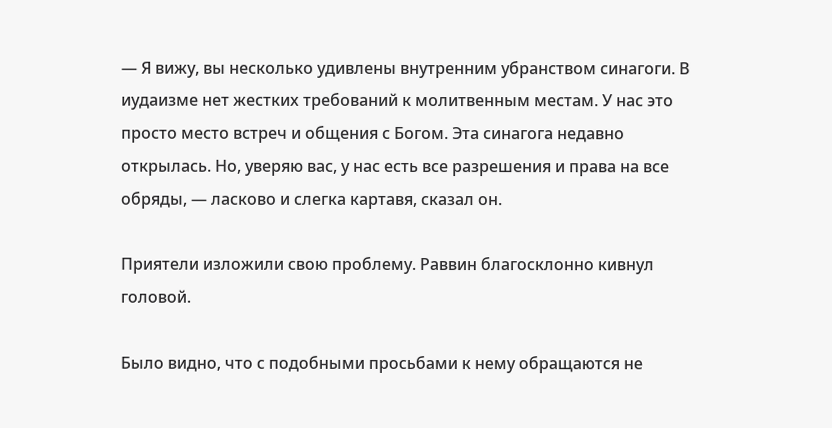— Я вижу, вы несколько удивлены внутренним убранством синагоги. В иудаизме нет жестких требований к молитвенным местам. У нас это просто место встреч и общения с Богом. Эта синагога недавно открылась. Но, уверяю вас, у нас есть все разрешения и права на все обряды, — ласково и слегка картавя, сказал он.

Приятели изложили свою проблему. Раввин благосклонно кивнул головой.

Было видно, что с подобными просьбами к нему обращаются не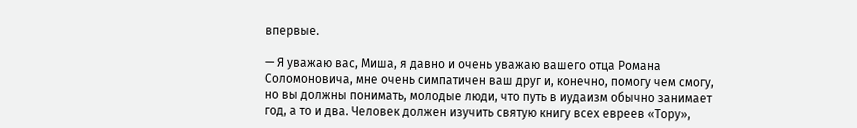впервые.

— Я уважаю вас, Миша, я давно и очень уважаю вашего отца Романа Соломоновича, мне очень симпатичен ваш друг и, конечно, помогу чем смогу, но вы должны понимать, молодые люди, что путь в иудаизм обычно занимает год, а то и два. Человек должен изучить святую книгу всех евреев «Тору»,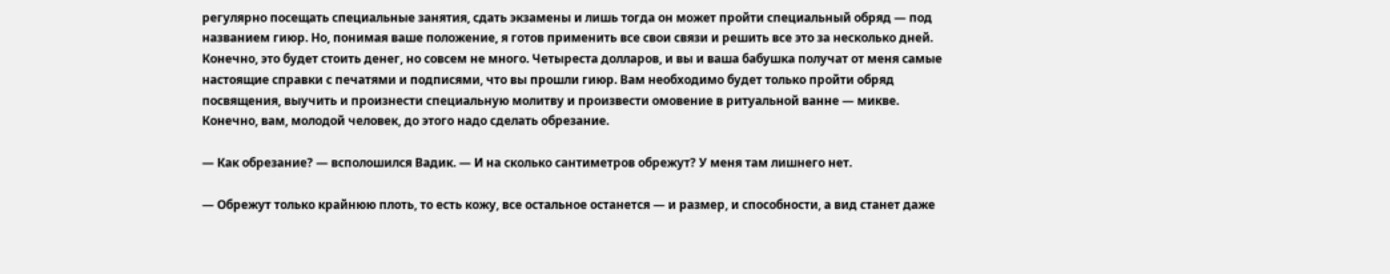регулярно посещать специальные занятия, сдать экзамены и лишь тогда он может пройти специальный обряд — под названием гиюр. Но, понимая ваше положение, я готов применить все свои связи и решить все это за несколько дней. Конечно, это будет стоить денег, но совсем не много. Четыреста долларов, и вы и ваша бабушка получат от меня самые настоящие справки с печатями и подписями, что вы прошли гиюр. Вам необходимо будет только пройти обряд посвящения, выучить и произнести специальную молитву и произвести омовение в ритуальной ванне — микве. Конечно, вам, молодой человек, до этого надо сделать обрезание.

— Как обрезание? — всполошился Вадик. — И на сколько сантиметров обрежут? У меня там лишнего нет.

— Обрежут только крайнюю плоть, то есть кожу, все остальное останется — и размер, и способности, а вид станет даже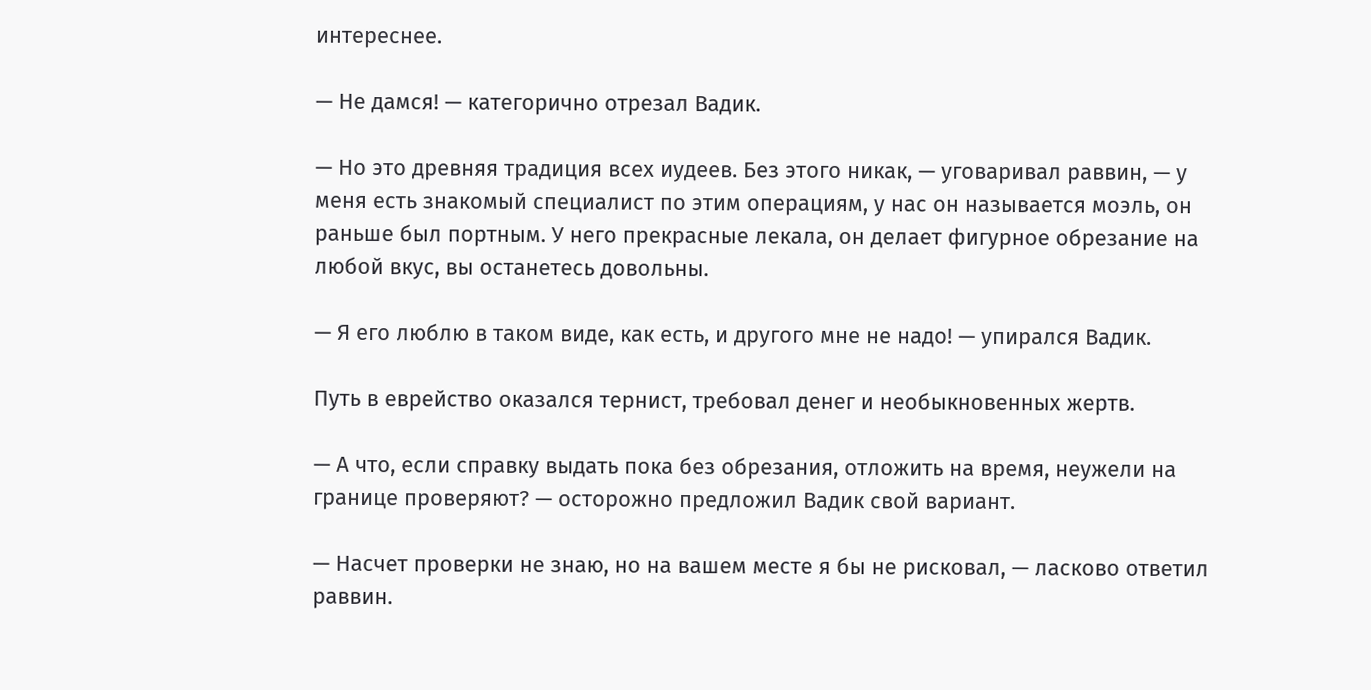интереснее.

— Не дамся! — категорично отрезал Вадик.

— Но это древняя традиция всех иудеев. Без этого никак, — уговаривал раввин, — у меня есть знакомый специалист по этим операциям, у нас он называется моэль, он раньше был портным. У него прекрасные лекала, он делает фигурное обрезание на любой вкус, вы останетесь довольны.

— Я его люблю в таком виде, как есть, и другого мне не надо! — упирался Вадик.

Путь в еврейство оказался тернист, требовал денег и необыкновенных жертв.

— А что, если справку выдать пока без обрезания, отложить на время, неужели на границе проверяют? — осторожно предложил Вадик свой вариант.

— Насчет проверки не знаю, но на вашем месте я бы не рисковал, — ласково ответил раввин.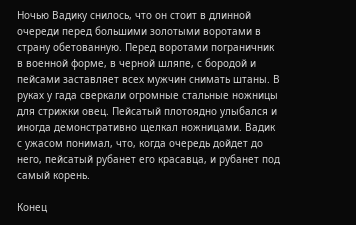Ночью Вадику снилось, что он стоит в длинной очереди перед большими золотыми воротами в страну обетованную. Перед воротами пограничник в военной форме, в черной шляпе, с бородой и пейсами заставляет всех мужчин снимать штаны. В руках у гада сверкали огромные стальные ножницы для стрижки овец. Пейсатый плотоядно улыбался и иногда демонстративно щелкал ножницами. Вадик с ужасом понимал, что, когда очередь дойдет до него, пейсатый рубанет его красавца, и рубанет под самый корень.

Конец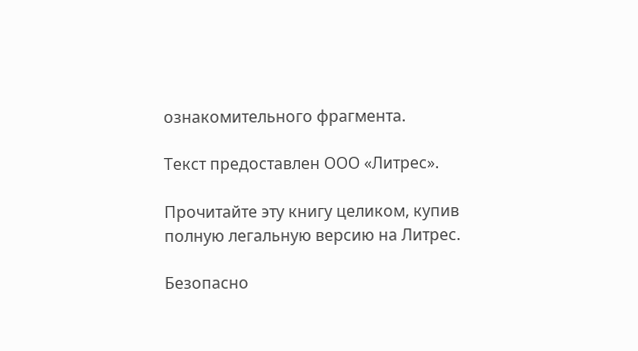ознакомительного фрагмента.

Текст предоставлен ООО «Литрес».

Прочитайте эту книгу целиком, купив полную легальную версию на Литрес.

Безопасно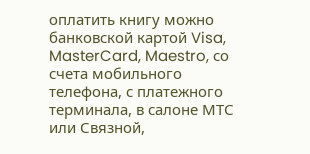оплатить книгу можно банковской картой Visa, MasterCard, Maestro, со счета мобильного телефона, с платежного терминала, в салоне МТС или Связной,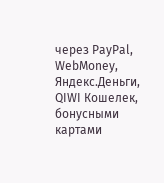через PayPal, WebMoney, Яндекс.Деньги, QIWI Кошелек, бонусными картами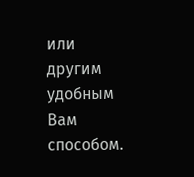или другим удобным Вам способом.